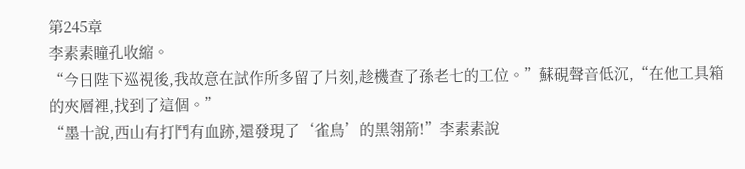第245章
李素素瞳孔收縮。
“今日陛下巡視後,我故意在試作所多留了片刻,趁機查了孫老七的工位。”蘇硯聲音低沉,“在他工具箱的夾層裡,找到了這個。”
“墨十說,西山有打鬥有血跡,還發現了‘雀鳥’的黑翎箭!”李素素說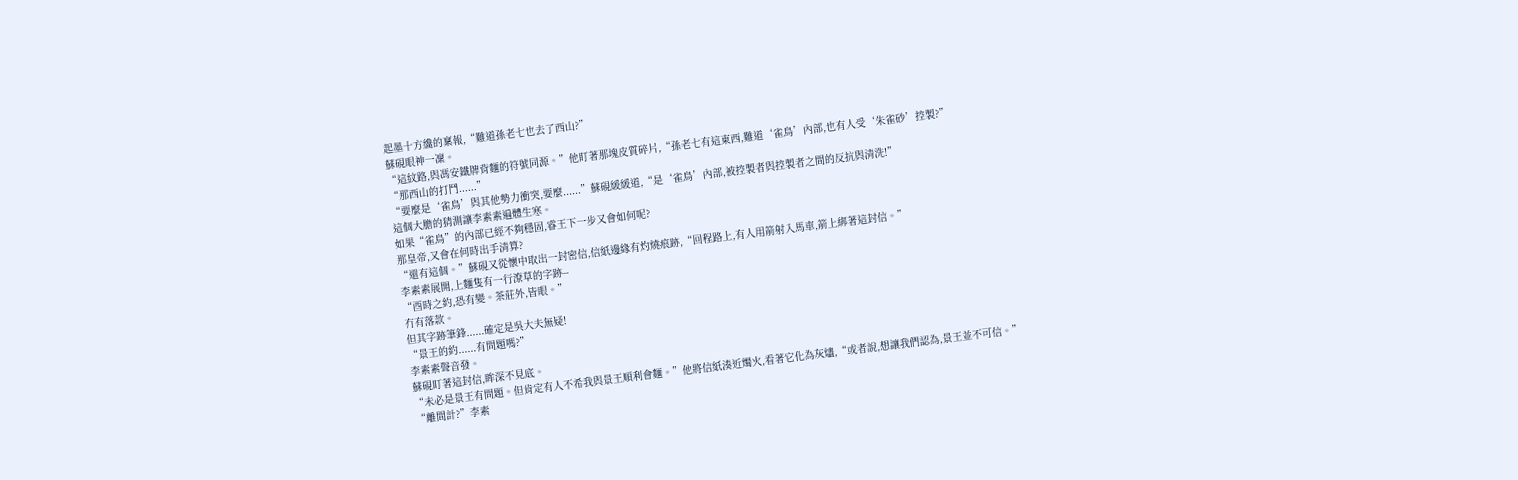起墨十方纔的稟報,“難道孫老七也去了西山?”
蘇硯眼神一凜。
“這紋路,與馮安鐵牌背麵的符號同源。”他盯著那塊皮質碎片,“孫老七有這東西,難道‘雀鳥’內部,也有人受‘朱雀砂’控製?”
“那西山的打鬥......”
“要麼是‘雀鳥’與其他勢力衝突,要麼......”蘇硯緩緩道,“是‘雀鳥’內部,被控製者與控製者之間的反抗與清洗!”
這個大膽的猜測讓李素素遍體生寒。
如果“雀鳥”的內部已經不夠穩固,睿王下一步又會如何呢?
那皇帝,又會在何時出手清算?
“還有這個。”蘇硯又從懷中取出一封密信,信紙邊緣有灼燒痕跡,“回程路上,有人用箭射入馬車,箭上綁著這封信。”
李素素展開,上麵隻有一行潦草的字跡--
“酉時之約,恐有變。茶莊外,皆眼。”
冇有落款。
但其字跡筆鋒......確定是吳大夫無疑!
“景王的約......有問題嗎?”
李素素聲音發。
蘇硯盯著這封信,眸深不見底。
“未必是景王有問題。但肯定有人不希我與景王順利會麵。”他將信紙湊近燭火,看著它化為灰燼,“或者說,想讓我們認為,景王並不可信。”
“離間計?”李素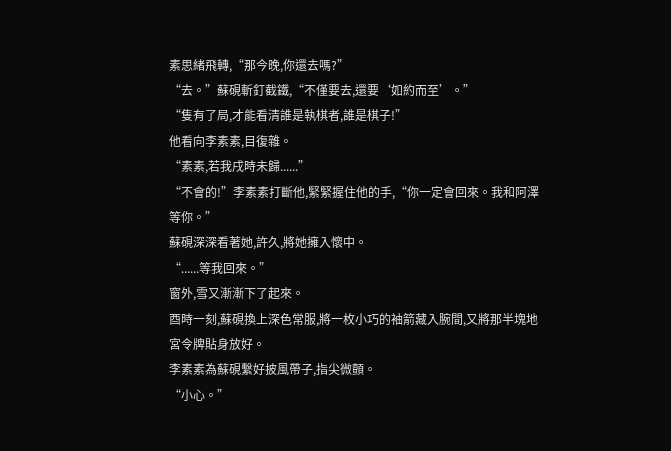素思緒飛轉,“那今晚,你還去嗎?”
“去。”蘇硯斬釘截鐵,“不僅要去,還要‘如約而至’。”
“隻有了局,才能看清誰是執棋者,誰是棋子!”
他看向李素素,目復雜。
“素素,若我戌時未歸......”
“不會的!”李素素打斷他,緊緊握住他的手,“你一定會回來。我和阿澤等你。”
蘇硯深深看著她,許久,將她擁入懷中。
“......等我回來。”
窗外,雪又漸漸下了起來。
酉時一刻,蘇硯換上深色常服,將一枚小巧的袖箭藏入腕間,又將那半塊地宮令牌貼身放好。
李素素為蘇硯繫好披風帶子,指尖微顫。
“小心。”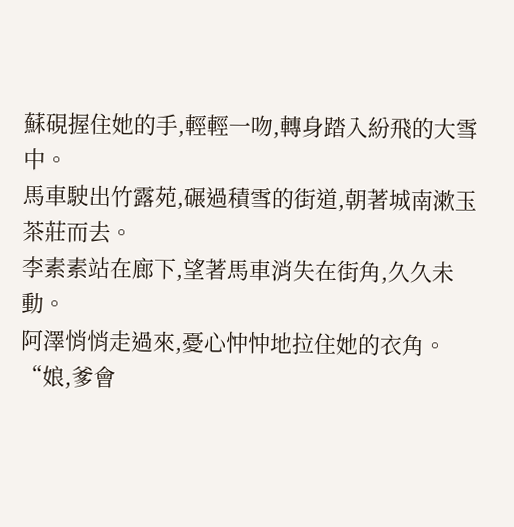蘇硯握住她的手,輕輕一吻,轉身踏入紛飛的大雪中。
馬車駛出竹露苑,碾過積雪的街道,朝著城南漱玉茶莊而去。
李素素站在廊下,望著馬車消失在街角,久久未動。
阿澤悄悄走過來,憂心忡忡地拉住她的衣角。
“娘,爹會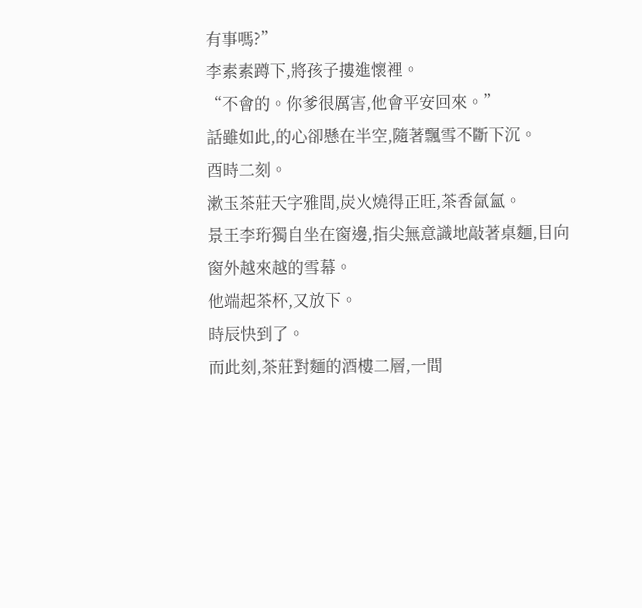有事嗎?”
李素素蹲下,將孩子摟進懷裡。
“不會的。你爹很厲害,他會平安回來。”
話雖如此,的心卻懸在半空,隨著飄雪不斷下沉。
酉時二刻。
漱玉茶莊天字雅間,炭火燒得正旺,茶香氤氳。
景王李珩獨自坐在窗邊,指尖無意識地敲著桌麵,目向窗外越來越的雪幕。
他端起茶杯,又放下。
時辰快到了。
而此刻,茶莊對麵的酒樓二層,一間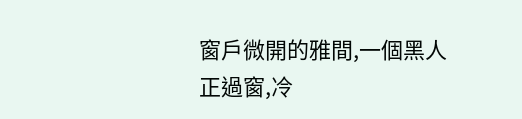窗戶微開的雅間,一個黑人正過窗,冷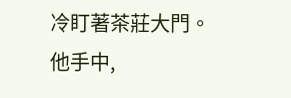冷盯著茶莊大門。
他手中,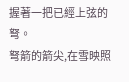握著一把已經上弦的弩。
弩箭的箭尖,在雪映照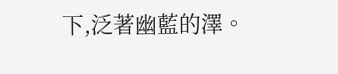下,泛著幽藍的澤。